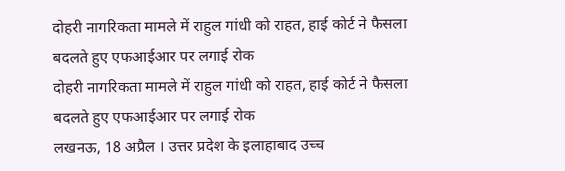दोहरी नागरिकता मामले में राहुल गांधी को राहत, हाई कोर्ट ने फैसला बदलते हुए एफआईआर पर लगाई रोक
दोहरी नागरिकता मामले में राहुल गांधी को राहत, हाई कोर्ट ने फैसला बदलते हुए एफआईआर पर लगाई रोक
लखनऊ, 18 अप्रैल । उत्तर प्रदेश के इलाहाबाद उच्च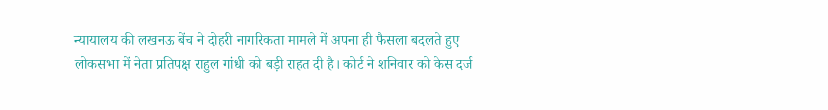न्यायालय की लखनऊ बेंच ने दोहरी नागरिकता मामले में अपना ही फैसला बदलते हुए लोकसभा में नेता प्रतिपक्ष राहुल गांधी को बड़ी राहत दी है। कोर्ट ने शनिवार को केस दर्ज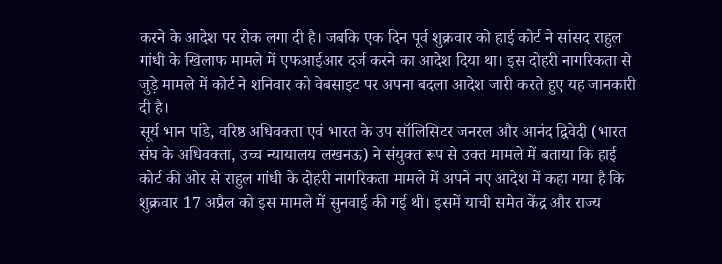करने के आदेश पर रोक लगा दी है। जबकि एक दिन पूर्व शुक्रवार को हाई कोर्ट ने सांसद राहुल गांधी के खिलाफ मामले में एफआईआर दर्ज करने का आदेश दिया था। इस दोहरी नागरिकता से जुड़े मामले में कोर्ट ने शनिवार को वेबसाइट पर अपना बदला आदेश जारी करते हुए यह जानकारी दी है।
सूर्य भान पांडे, वरिष्ठ अधिवक्ता एवं भारत के उप सॉलिसिटर जनरल और आनंद द्विवेदी (भारत संघ के अधिवक्ता, उच्च न्यायालय लखनऊ) ने संयुक्त रूप से उक्त मामले में बताया कि हाई कोर्ट की ओर से राहुल गांधी के दोहरी नागरिकता मामले में अपने नए आदेश में कहा गया है कि शुक्रवार 17 अप्रैल को इस मामले में सुनवाई की गई थी। इसमें याची समेत केंद्र और राज्य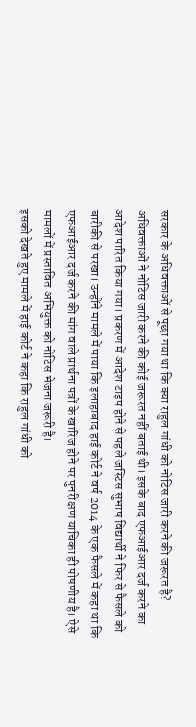सरकार के अधिवक्ताओं से पूछा गया था कि क्या राहुल गांधी को नोटिस जारी करने की जरूरत है? अधिवक्ताओं ने नोटिस जारी करने की कोई जरूरत नहीं बताई थी। इसके बाद एफआईआर दर्ज करने का आदेश पारित किया गया। प्रकरण में आदेश टाइप होने से पहले जस्टिस सुभाष विद्यार्थी ने फिर से फैसले को बारीकी से परखा। उन्होंने मामले में पाया कि इलाहाबाद हाई कोर्ट ने वर्ष 2014 के एक फैसले में कहा था कि एफआईआर दर्ज करने की मांग वाले प्रार्थना पत्रों के खारिज होने पर पुनरीक्षण याचिका ही पोषणीय है। ऐसे मामलों में प्रस्तावित अभियुक्त को नोटिस भेजना जरूरी है।
इसको देखते हुए मामले में हाई कोर्ट ने कहा कि राहुल गांधी को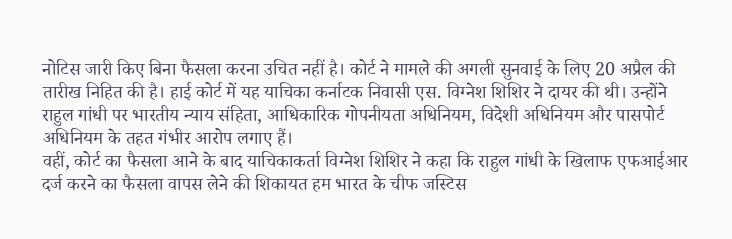नोटिस जारी किए बिना फैसला करना उचित नहीं है। कोर्ट ने मामले की अगली सुनवाई के लिए 20 अप्रैल की तारीख निहित की है। हाई कोर्ट में यह याचिका कर्नाटक निवासी एस. विग्नेश शिशिर ने दायर की थी। उन्होंने राहुल गांधी पर भारतीय न्याय संहिता, आधिकारिक गोपनीयता अधिनियम, विदेशी अधिनियम और पासपोर्ट अधिनियम के तहत गंभीर आरोप लगाए हैं।
वहीं, कोर्ट का फैसला आने के बाद याचिकाकर्ता विग्नेश शिशिर ने कहा कि राहुल गांधी के खिलाफ एफआईआर दर्ज करने का फैसला वापस लेने की शिकायत हम भारत के चीफ जस्टिस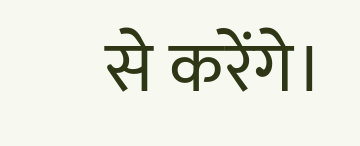से करेंगे।